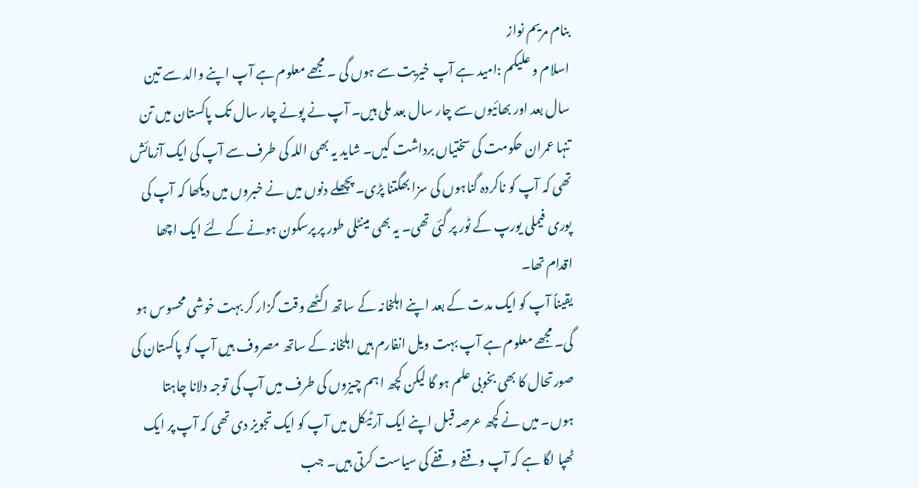بنام مریم نواز
اسلام و علیکم :امید ہے آپ خیریت سے ہوں گی ۔ مجھے معلوم ہے آپ اپنے والد سے تین سال بعد اور بھائیوں سے چار سال بعد ملی ہیں۔ آپ نے پونے چار سال تک پاکستان میں تن تنہا عمران حکومت کی سختیاں برداشت کیں۔ شاید یہ بھی اللہ کی طرف سے آپ کی ایک آزمائش تھی کہ آپ کو ناکردہ گناہوں کی سزا بھگتنا پڑی۔ پچھلے دنوں میں نے خبروں میں دیکھا کہ آپ کی پوری فیملی یورپ کے ٹور پر گئی تھی۔ یہ بھی مینٹلی طور پر پرسکون ہونے کے لئے ایک اچھا اقدام تھا۔
یقیناً آپ کو ایک مدت کے بعد اپنے اہلخانہ کے ساتھ اکٹھے وقت گزار کر بہت خوشی محسوس ہو گی۔ مجھے معلوم ہے آپ بہت ویل انفارم ہیں اہلخانہ کے ساتھ مصروف ہیں آپ کو پاکستان کی صورتحال کا بھی بخوبی علم ہو گا لیکن کچھ اہم چیزوں کی طرف میں آپ کی توجہ دلانا چاہتا ہوں۔ میں نے کچھ عرصہ قبل اپنے ایک آرٹیکل میں آپ کو ایک تجویز دی تھی کہ آپ پر ایک ٹھپا لگا ہے کہ آپ وقفے وقفے کی سیاست کرتی ہیں۔ جب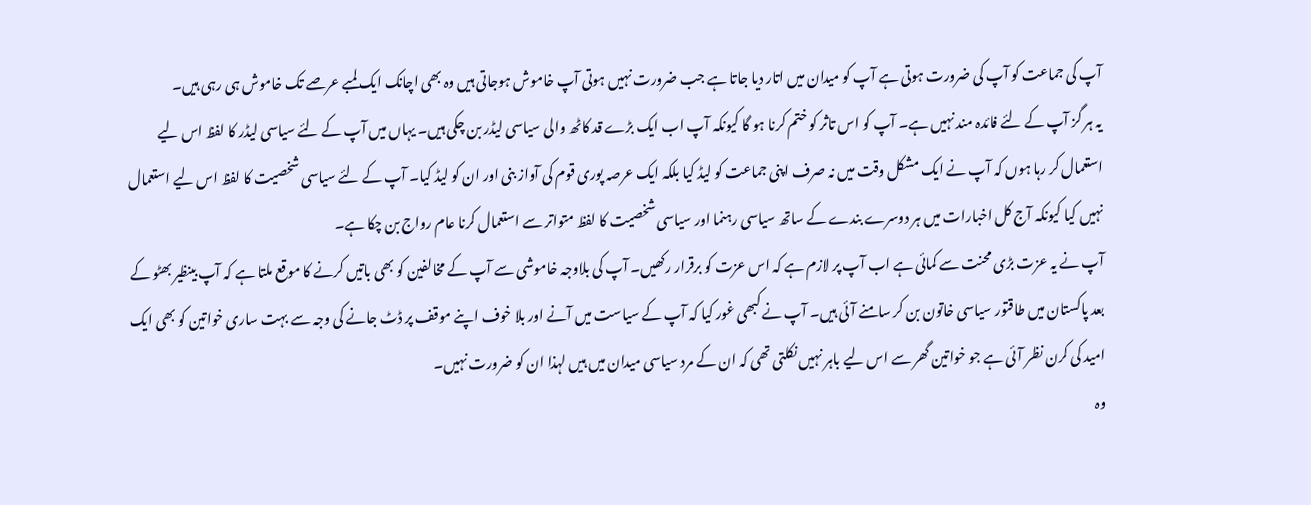آپ کی جماعت کو آپ کی ضرورت ہوتی ہے آپ کو میدان میں اتار دیا جاتا ہے جب ضرورت نہیں ہوتی آپ خاموش ہوجاتی ہیں وہ بھی اچانک ایک لمبے عرصے تک خاموش ہی رہی ہیں۔
یہ ہر گز آپ کے لئے فائدہ مند نہیں ہے۔ آپ کو اس تاثر کو ختم کرنا ہو گا کیونکہ آپ اب ایک بڑے قد کاٹھ والی سیاسی لیڈر بن چکی ہیں۔ یہاں میں آپ کے لئے سیاسی لیڈر کا لفظ اس لیے استعمال کر رہا ہوں کہ آپ نے ایک مشکل وقت میں نہ صرف اپنی جماعت کو لیڈ کیا بلکہ ایک عرصہ پوری قوم کی آواز بنی اور ان کو لیڈ کیا۔ آپ کے لئے سیاسی شخصیت کا لفظ اس لیے استعمال نہیں کیا کیونکہ آج کل اخبارات میں ہر دوسرے بندے کے ساتھ سیاسی رہنما اور سیاسی شخصیت کا لفظ متواتر سے استعمال کرنا عام رواج بن چکا ہے۔
آپ نے یہ عزت بڑی محنت سے کمائی ہے اب آپ پر لازم ہے کہ اس عزت کو برقرار رکھیں۔ آپ کی بلاوجہ خاموشی سے آپ کے مخالفین کو بھی باتیں کرنے کا موقع ملتا ہے کہ آپ بینظیر بھٹو کے بعد پاکستان میں طاقتور سیاسی خاتون بن کر سامنے آئی ہیں۔ آپ نے کبھی غور کیا کہ آپ کے سیاست میں آنے اور بلا خوف اپنے موقف پر ڈٹ جانے کی وجہ سے بہت ساری خواتین کو بھی ایک امید کی کرن نظر آئی ہے جو خواتین گھر سے اس لیے باہر نہیں نکلتی تھی کہ ان کے مرد سیاسی میدان میں ہیں لہذا ان کو ضرورت نہیں۔
وہ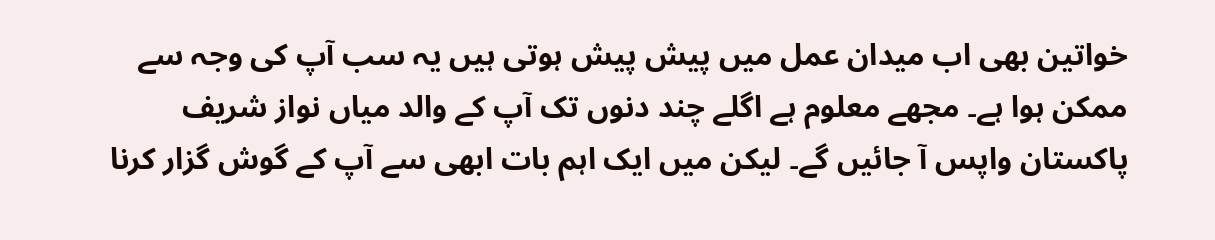خواتین بھی اب میدان عمل میں پیش پیش ہوتی ہیں یہ سب آپ کی وجہ سے ممکن ہوا ہے۔ مجھے معلوم ہے اگلے چند دنوں تک آپ کے والد میاں نواز شریف پاکستان واپس آ جائیں گے۔ لیکن میں ایک اہم بات ابھی سے آپ کے گوش گزار کرنا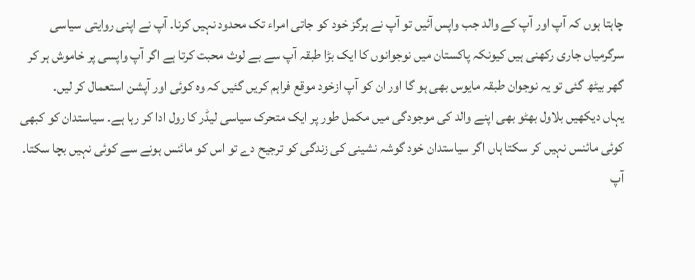چاہتا ہوں کہ آپ اور آپ کے والد جب واپس آئیں تو آپ نے ہرگز خود کو جاتی امراء تک محدود نہیں کرنا۔ آپ نے اپنی روایتی سیاسی سرگرمیاں جاری رکھنی ہیں کیونکہ پاکستان میں نوجوانوں کا ایک بڑا طبقہ آپ سے بے لوث محبت کرتا ہے اگر آپ واپسی پر خاموش ہر کر گھر بیٹھ گئی تو یہ نوجوان طبقہ مایوس بھی ہو گا اور ان کو آپ ازخود موقع فراہم کریں گئیں کہ وہ کوئی اور آپشن استعمال کر لیں۔
یہاں دیکھیں بلاول بھٹو بھی اپنے والد کی موجودگی میں مکمل طور پر ایک متحرک سیاسی لیڈر کا رول ادا کر رہا ہے۔ سیاستدان کو کبھی کوئی مائنس نہیں کر سکتا ہاں اگر سیاستدان خود گوشہ نشینی کی زندگی کو ترجیح دے تو اس کو مائنس ہونے سے کوئی نہیں بچا سکتا۔ آپ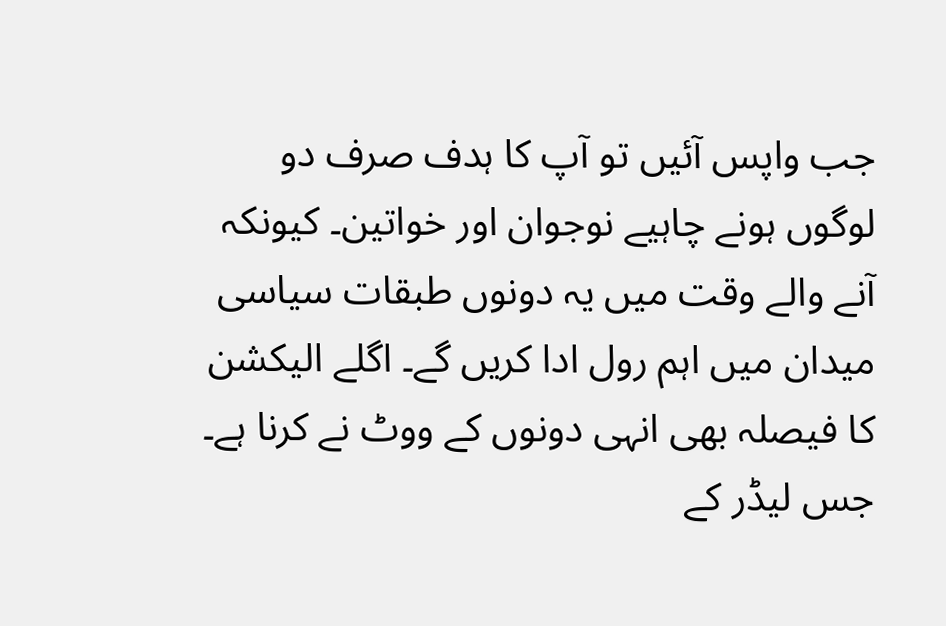جب واپس آئیں تو آپ کا ہدف صرف دو لوگوں ہونے چاہیے نوجوان اور خواتین۔ کیونکہ آنے والے وقت میں یہ دونوں طبقات سیاسی میدان میں اہم رول ادا کریں گے۔ اگلے الیکشن کا فیصلہ بھی انہی دونوں کے ووٹ نے کرنا ہے۔
جس لیڈر کے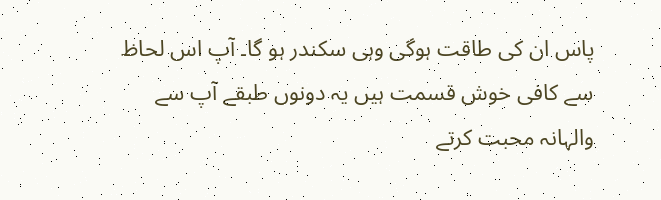پاس ان کی طاقت ہوگی وہی سکندر ہو گا۔ آپ اس لحاظ سے کافی خوش قسمت ہیں یہ دونوں طبقے آپ سے والہانہ محبت کرتے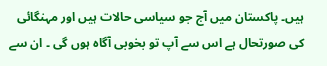ہیں۔ پاکستان میں آج جو سیاسی حالات ہیں اور مہنگائی کی صورتحال ہے اس سے آپ تو بخوبی آگاہ ہوں گی ۔ ان سے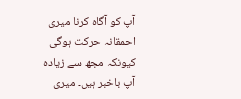آپ کو آگاہ کرنا میری احمقانہ حرکت ہوگی کیونکہ مجھ سے زیادہ آپ باخبر ہیں۔ میری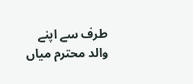طرف سے اپنے والد محترم میاں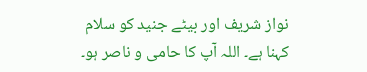نواز شریف اور بیٹے جنید کو سلام کہنا ہے۔ اللہ آپ کا حامی و ناصر ہو۔